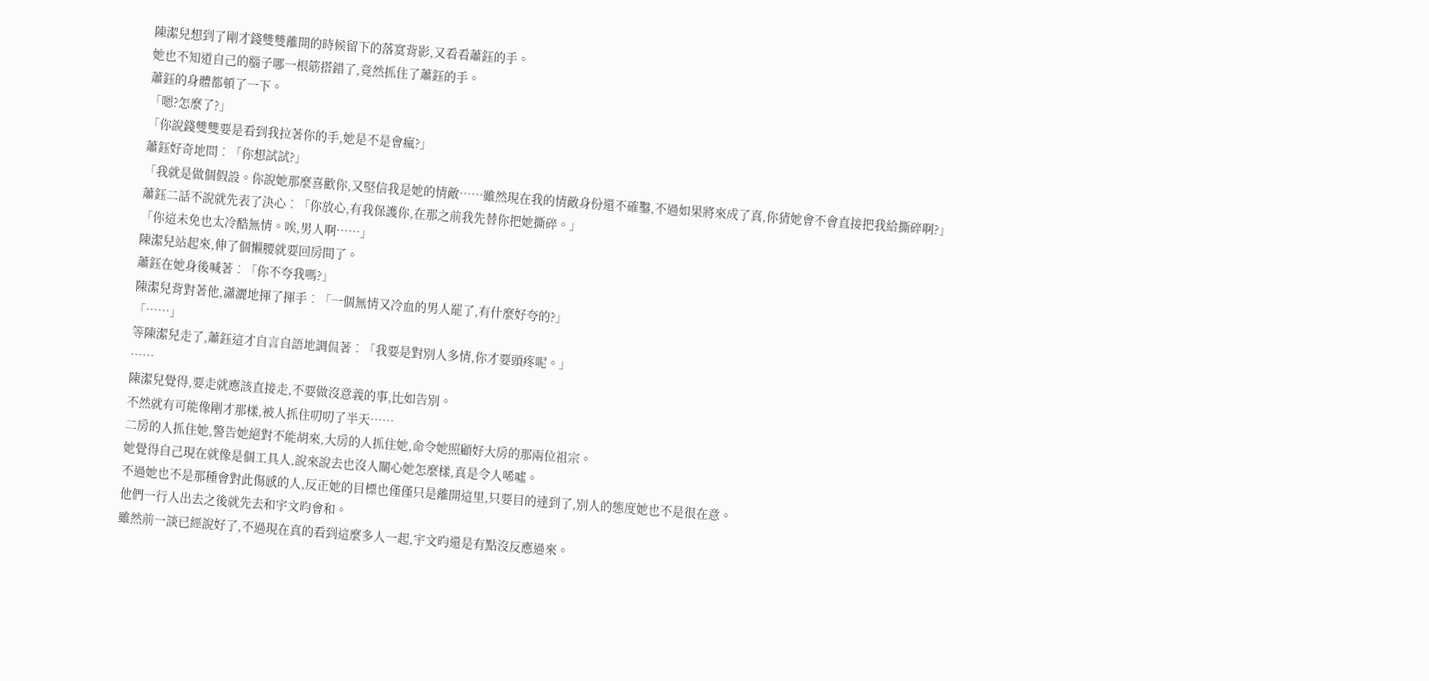陳潔兒想到了剛才錢雙雙離開的時候留下的落寞背影,又看看蕭鈺的手。
她也不知道自己的腦子哪一根筋搭錯了,竟然抓住了蕭鈺的手。
蕭鈺的身體都頓了一下。
「嗯?怎麼了?」
「你說錢雙雙要是看到我拉著你的手,她是不是會瘋?」
蕭鈺好奇地問︰「你想試試?」
「我就是做個假設。你說她那麼喜歡你,又堅信我是她的情敵……雖然現在我的情敵身份還不確鑿,不過如果將來成了真,你猜她會不會直接把我給撕碎啊?」
蕭鈺二話不說就先表了決心︰「你放心,有我保護你,在那之前我先替你把她撕碎。」
「你這未免也太冷酷無情。唉,男人啊……」
陳潔兒站起來,伸了個懶腰就要回房間了。
蕭鈺在她身後喊著︰「你不夸我嗎?」
陳潔兒背對著他,瀟灑地揮了揮手︰「一個無情又冷血的男人罷了,有什麼好夸的?」
「……」
等陳潔兒走了,蕭鈺這才自言自語地調侃著︰「我要是對別人多情,你才要頭疼呢。」
……
陳潔兒覺得,要走就應該直接走,不要做沒意義的事,比如告別。
不然就有可能像剛才那樣,被人抓住叨叨了半天……
二房的人抓住她,警告她絕對不能胡來,大房的人抓住她,命令她照顧好大房的那兩位祖宗。
她覺得自己現在就像是個工具人,說來說去也沒人關心她怎麼樣,真是令人唏噓。
不過她也不是那種會對此傷感的人,反正她的目標也僅僅只是離開這里,只要目的達到了,別人的態度她也不是很在意。
他們一行人出去之後就先去和宇文昀會和。
雖然前一談已經說好了,不過現在真的看到這麼多人一起,宇文昀還是有點沒反應過來。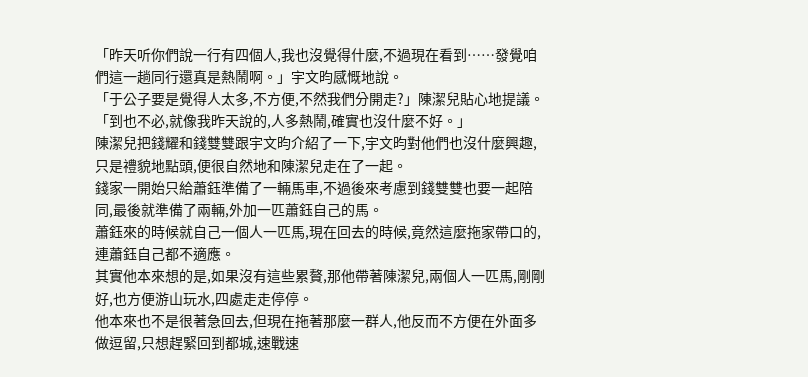「昨天听你們說一行有四個人,我也沒覺得什麼,不過現在看到……發覺咱們這一趟同行還真是熱鬧啊。」宇文昀感慨地說。
「于公子要是覺得人太多,不方便,不然我們分開走?」陳潔兒貼心地提議。
「到也不必,就像我昨天說的,人多熱鬧,確實也沒什麼不好。」
陳潔兒把錢耀和錢雙雙跟宇文昀介紹了一下,宇文昀對他們也沒什麼興趣,只是禮貌地點頭,便很自然地和陳潔兒走在了一起。
錢家一開始只給蕭鈺準備了一輛馬車,不過後來考慮到錢雙雙也要一起陪同,最後就準備了兩輛,外加一匹蕭鈺自己的馬。
蕭鈺來的時候就自己一個人一匹馬,現在回去的時候,竟然這麼拖家帶口的,連蕭鈺自己都不適應。
其實他本來想的是,如果沒有這些累贅,那他帶著陳潔兒,兩個人一匹馬,剛剛好,也方便游山玩水,四處走走停停。
他本來也不是很著急回去,但現在拖著那麼一群人,他反而不方便在外面多做逗留,只想趕緊回到都城,速戰速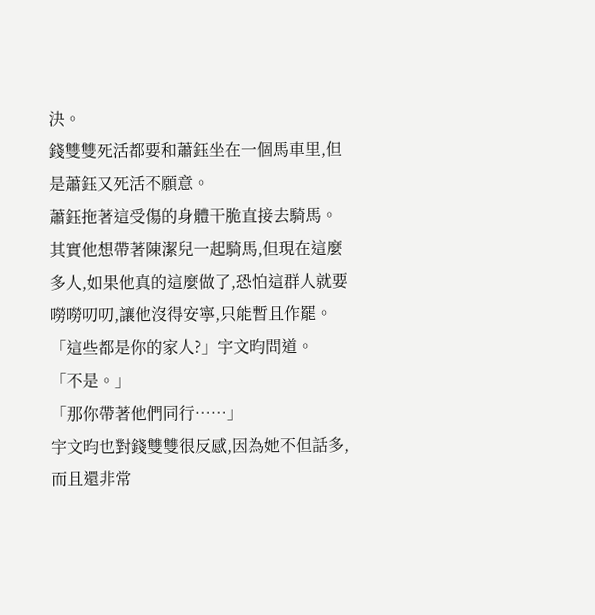決。
錢雙雙死活都要和蕭鈺坐在一個馬車里,但是蕭鈺又死活不願意。
蕭鈺拖著這受傷的身體干脆直接去騎馬。
其實他想帶著陳潔兒一起騎馬,但現在這麼多人,如果他真的這麼做了,恐怕這群人就要嘮嘮叨叨,讓他沒得安寧,只能暫且作罷。
「這些都是你的家人?」宇文昀問道。
「不是。」
「那你帶著他們同行……」
宇文昀也對錢雙雙很反感,因為她不但話多,而且還非常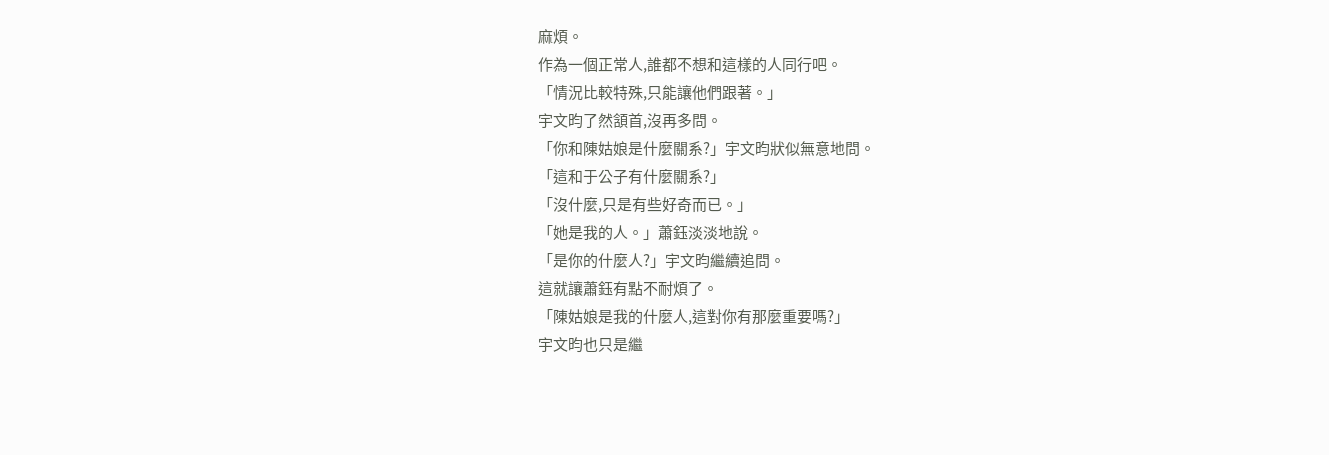麻煩。
作為一個正常人,誰都不想和這樣的人同行吧。
「情況比較特殊,只能讓他們跟著。」
宇文昀了然頷首,沒再多問。
「你和陳姑娘是什麼關系?」宇文昀狀似無意地問。
「這和于公子有什麼關系?」
「沒什麼,只是有些好奇而已。」
「她是我的人。」蕭鈺淡淡地說。
「是你的什麼人?」宇文昀繼續追問。
這就讓蕭鈺有點不耐煩了。
「陳姑娘是我的什麼人,這對你有那麼重要嗎?」
宇文昀也只是繼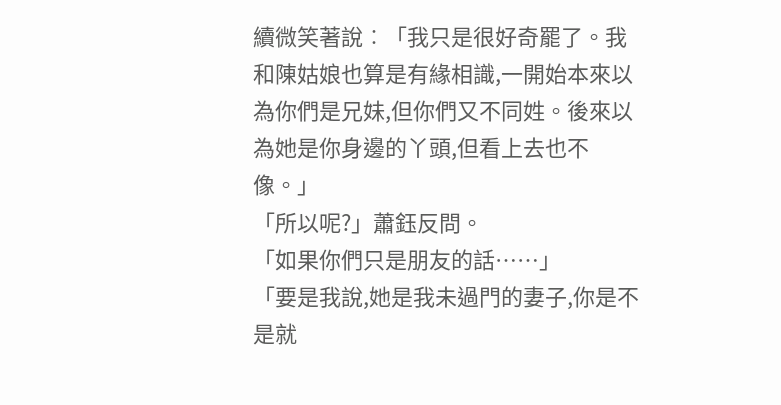續微笑著說︰「我只是很好奇罷了。我和陳姑娘也算是有緣相識,一開始本來以為你們是兄妹,但你們又不同姓。後來以為她是你身邊的丫頭,但看上去也不像。」
「所以呢?」蕭鈺反問。
「如果你們只是朋友的話……」
「要是我說,她是我未過門的妻子,你是不是就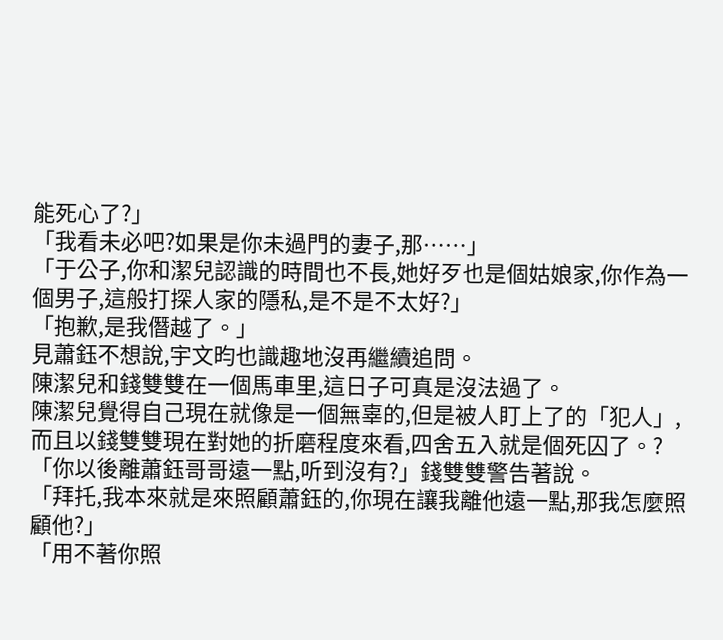能死心了?」
「我看未必吧?如果是你未過門的妻子,那……」
「于公子,你和潔兒認識的時間也不長,她好歹也是個姑娘家,你作為一個男子,這般打探人家的隱私,是不是不太好?」
「抱歉,是我僭越了。」
見蕭鈺不想說,宇文昀也識趣地沒再繼續追問。
陳潔兒和錢雙雙在一個馬車里,這日子可真是沒法過了。
陳潔兒覺得自己現在就像是一個無辜的,但是被人盯上了的「犯人」,而且以錢雙雙現在對她的折磨程度來看,四舍五入就是個死囚了。?「你以後離蕭鈺哥哥遠一點,听到沒有?」錢雙雙警告著說。
「拜托,我本來就是來照顧蕭鈺的,你現在讓我離他遠一點,那我怎麼照顧他?」
「用不著你照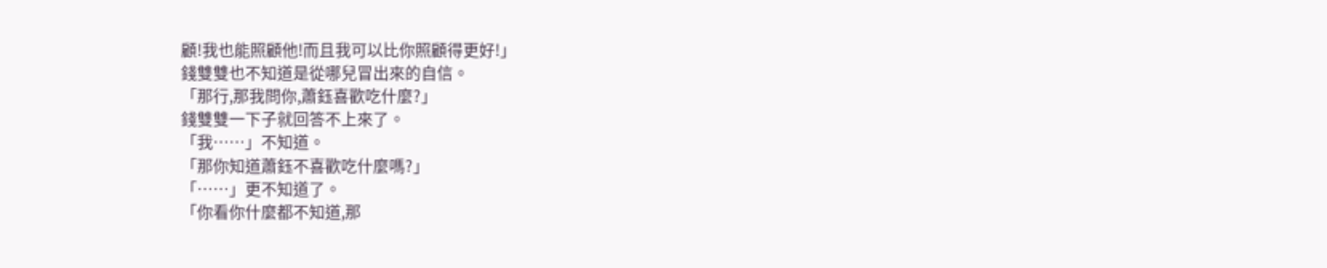顧!我也能照顧他!而且我可以比你照顧得更好!」
錢雙雙也不知道是從哪兒冒出來的自信。
「那行,那我問你,蕭鈺喜歡吃什麼?」
錢雙雙一下子就回答不上來了。
「我……」不知道。
「那你知道蕭鈺不喜歡吃什麼嗎?」
「……」更不知道了。
「你看你什麼都不知道,那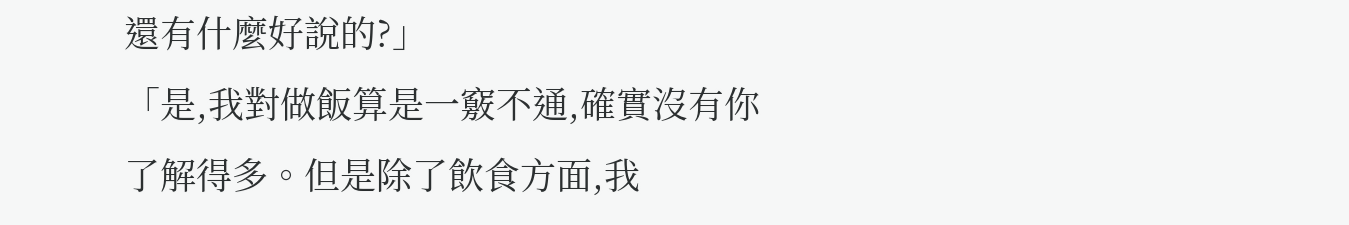還有什麼好說的?」
「是,我對做飯算是一竅不通,確實沒有你了解得多。但是除了飲食方面,我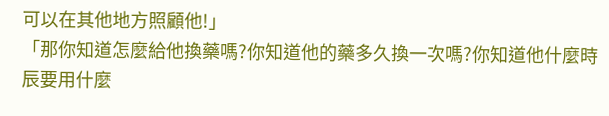可以在其他地方照顧他!」
「那你知道怎麼給他換藥嗎?你知道他的藥多久換一次嗎?你知道他什麼時辰要用什麼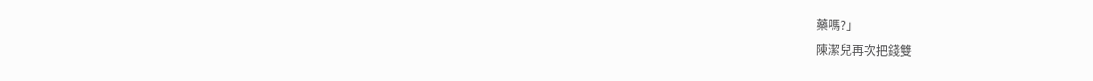藥嗎?」
陳潔兒再次把錢雙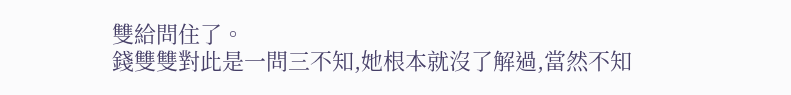雙給問住了。
錢雙雙對此是一問三不知,她根本就沒了解過,當然不知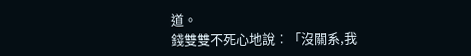道。
錢雙雙不死心地說︰「沒關系,我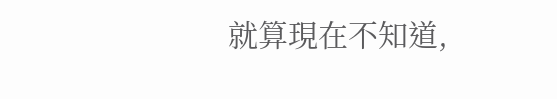就算現在不知道,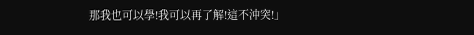那我也可以學!我可以再了解!這不沖突!」